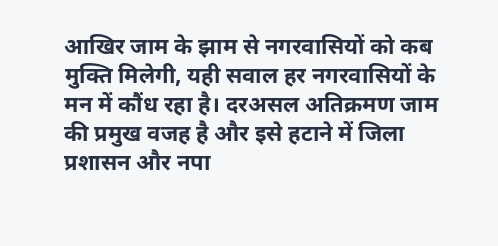आखिर जाम के झाम से नगरवासियों को कब मुक्ति मिलेगी, यही सवाल हर नगरवासियों के मन में कौंध रहा है। दरअसल अतिक्रमण जाम की प्रमुख वजह है और इसे हटाने में जिला प्रशासन और नपा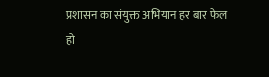प्रशासन का संयुक्त अभियान हर बार फेल हो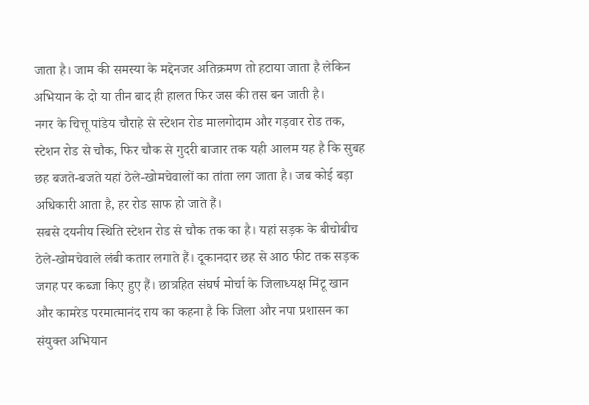जाता है। जाम की समस्या के मद्देनजर अतिक्रमण तो हटाया जाता है लेकिन अभियान के दो या तीन बाद ही हालत फिर जस की तस बन जाती है।
नगर के चित्तू पांडेय चौराहे से स्टेशन रोड मालगोदाम और गड़वार रोड तक, स्टेशन रोड से चौक, फिर चौक से गुदरी बाजार तक यही आलम यह है कि सुबह छह बजते-बजते यहां ठेले-खोमचेवालों का तांता लग जाता है। जब कोई बड़ा अधिकारी आता है, हर रोड साफ हो जाते हैं।
सबसे दयनीय स्थिति स्टेशन रोड से चौक तक का है। यहां सड़क के बीचोबीच ठेले-खोमचेवाले लंबी कतार लगाते हैं। दूकानदार छह से आठ फीट तक सड़क जगह पर कब्जा किए हुए हैं। छात्रहित संघर्ष मोर्चा के जिलाध्यक्ष मिंटू खान और कामरेड परमात्मानंद राय का कहना है कि जिला और नपा प्रशासन का संयुक्त अभियान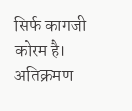सिर्फ कागजी कोरम है।
अतिक्रमण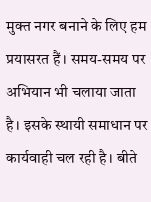मुक्त नगर बनाने के लिए हम प्रयासरत हैं। समय-समय पर अभियान भी चलाया जाता है। इसके स्थायी समाधान पर कार्यवाही चल रही है। बीते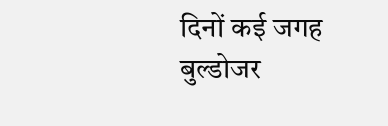दिनों कई जगह बुल्डोजर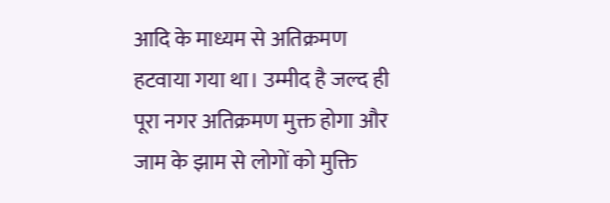आदि के माध्यम से अतिक्रमण हटवाया गया था। उम्मीद है जल्द ही पूरा नगर अतिक्रमण मुक्त होगा और जाम के झाम से लोगों को मुक्ति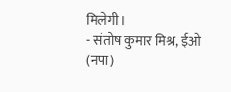मिलेगी।
- संतोष कुमार मिश्र, ईओ (नपा)